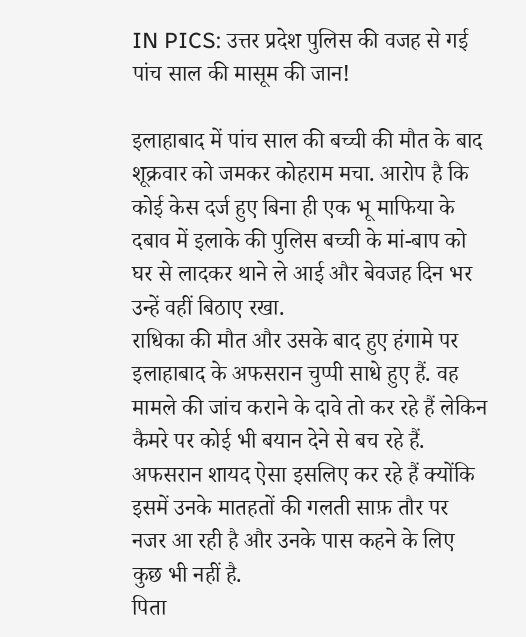IN PICS: उत्तर प्रदेश पुलिस की वजह से गई पांच साल की मासूम की जान!

इलाहाबाद में पांच साल की बच्ची की मौत के बाद शूक्रवार को जमकर कोहराम मचा. आरोप है कि कोई केस दर्ज हुए बिना ही एक भू माफिया के दबाव में इलाके की पुलिस बच्ची के मां-बाप को घर से लादकर थाने ले आई और बेवजह दिन भर उन्हें वहीं बिठाए रखा.
राधिका की मौत और उसके बाद हुए हंगामे पर इलाहाबाद के अफसरान चुप्पी साधे हुए हैं. वह मामले की जांच कराने के दावे तो कर रहे हैं लेकिन कैमरे पर कोई भी बयान देने से बच रहे हैं. अफसरान शायद ऐसा इसलिए कर रहे हैं क्योंकि इसमें उनके मातहतों की गलती साफ़ तौर पर नजर आ रही है और उनके पास कहने के लिए कुछ भी नहीं है.
पिता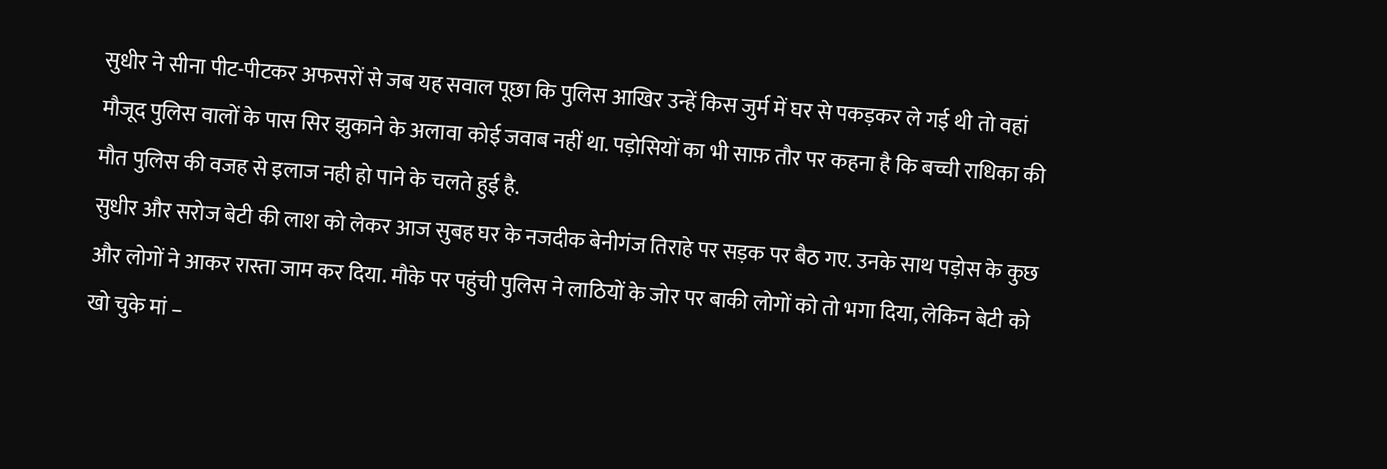सुधीर ने सीना पीट-पीटकर अफसरों से जब यह सवाल पूछा कि पुलिस आखिर उन्हें किस जुर्म में घर से पकड़कर ले गई थी तो वहां मौजूद पुलिस वालों के पास सिर झुकाने के अलावा कोई जवाब नहीं था. पड़ोसियों का भी साफ़ तौर पर कहना है कि बच्ची राधिका की मौत पुलिस की वजह से इलाज नही हो पाने के चलते हुई है.
सुधीर और सरोज बेटी की लाश को लेकर आज सुबह घर के नजदीक बेनीगंज तिराहे पर सड़क पर बैठ गए. उनके साथ पड़ोस के कुछ और लोगों ने आकर रास्ता जाम कर दिया. मौके पर पहुंची पुलिस ने लाठियों के जोर पर बाकी लोगों को तो भगा दिया, लेकिन बेटी को खो चुके मां –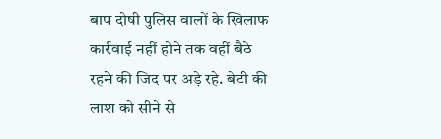बाप दोषी पुलिस वालों के खिलाफ कार्रवाई नहीं होने तक वहीं बैठे रहने की जिद पर अड़े रहे. बेटी की लाश को सीने से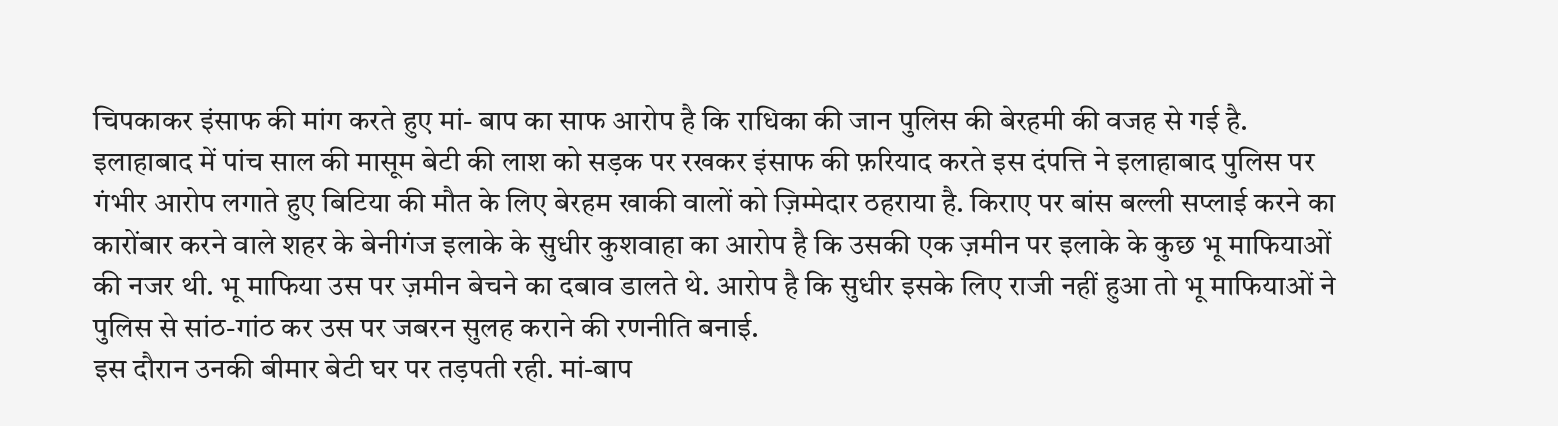चिपकाकर इंसाफ की मांग करते हुए मां- बाप का साफ आरोप है कि राधिका की जान पुलिस की बेरहमी की वजह से गई है.
इलाहाबाद में पांच साल की मासूम बेटी की लाश को सड़क पर रखकर इंसाफ की फ़रियाद करते इस दंपत्ति ने इलाहाबाद पुलिस पर गंभीर आरोप लगाते हुए बिटिया की मौत के लिए बेरहम खाकी वालों को ज़िम्मेदार ठहराया है. किराए पर बांस बल्ली सप्लाई करने का कारोंबार करने वाले शहर के बेनीगंज इलाके के सुधीर कुशवाहा का आरोप है कि उसकी एक ज़मीन पर इलाके के कुछ भू माफियाओं की नजर थी. भू माफिया उस पर ज़मीन बेचने का दबाव डालते थे. आरोप है कि सुधीर इसके लिए राजी नहीं हुआ तो भू माफियाओं ने पुलिस से सांठ-गांठ कर उस पर जबरन सुलह कराने की रणनीति बनाई.
इस दौरान उनकी बीमार बेटी घर पर तड़पती रही. मां-बाप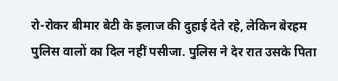रो-रोकर बीमार बेटी के इलाज की दुहाई देते रहे, लेकिन बेरहम पुलिस वालों का दिल नहीं पसीजा. पुलिस ने देर रात उसके पिता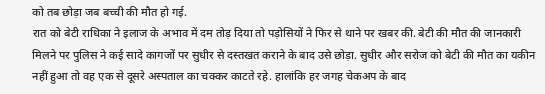को तब छोड़ा जब बच्ची की मौत हो गई.
रात को बेटी राधिका ने इलाज के अभाव में दम तोड़ दिया तो पड़ोसियों ने फिर से थाने पर खबर की. बेटी की मौत की जानकारी मिलने पर पुलिस ने कई सादे कागजों पर सुधीर से दस्तखत कराने के बाद उसे छोड़ा. सुधीर और सरोज को बेटी की मौत का यकीन नहीं हुआ तो वह एक से दूसरे अस्पताल का चक्कर काटते रहे. हालांकि हर जगह चेकअप के बाद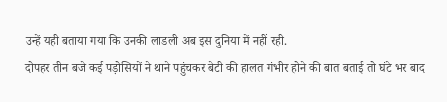उन्हें यही बताया गया कि उनकी लाडली अब इस दुनिया में नहीं रही.
दोपहर तीन बजे कई पड़ोसियों ने थाने पहुंचकर बेटी की हालत गंभीर होने की बात बताई तो घंटे भर बाद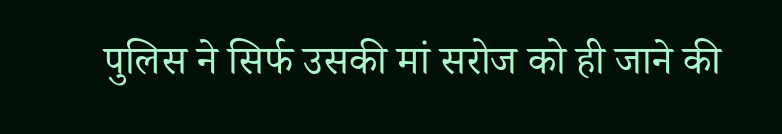पुलिस ने सिर्फ उसकी मां सरोज को ही जाने की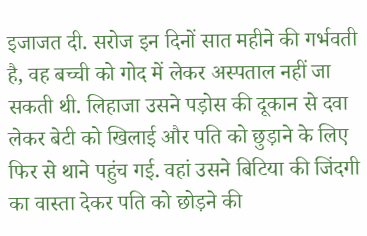इजाजत दी. सरोज इन दिनों सात महीने की गर्भवती है, वह बच्ची को गोद में लेकर अस्पताल नहीं जा सकती थी. लिहाजा उसने पड़ोस की दूकान से दवा लेकर बेटी को खिलाई और पति को छुड़ाने के लिए फिर से थाने पहुंच गई. वहां उसने बिटिया की जिंदगी का वास्ता देकर पति को छोड़ने की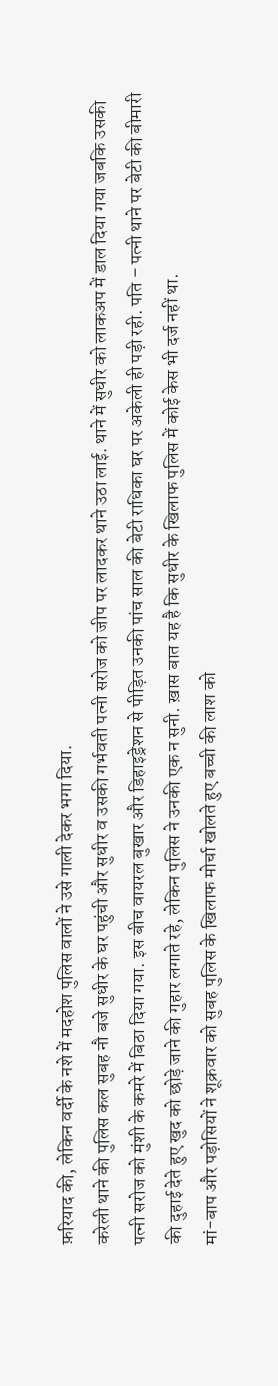फ़रियाद की, लेकिन वर्दी के नशे में मदहोश पुलिस वालों ने उसे गाली देकर भगा दिया.
करेली थाने की पुलिस कल सुबह नौ बजे सुधीर के घर पहुंची और सुधीर व उसकी गर्भवती पत्नी सरोज को जीप पर लादकर थाने उठा लाई. थाने में सुधीर को लाकअप में डाल दिया गया जबकि उसकी पत्नी सरोज को मुंशी के कमरे में बिठा दिया गया. इस बीच वायरल बुखार और डिहाइड्रेशन से पीड़ित उनकी पांच साल की बेटी राधिका घर पर अकेली ही पड़ी रही. पति – पत्नी थाने पर बेटी की बीमारी की दुहाई देते हुए खुद को छोड़े जाने की गुहार लगाते रहे, लेकिन पुलिस ने उनकी एक न सुनी. ख़ास बात यह है कि सुधीर के खिलाफ पुलिस में कोई केस भी दर्ज नहीं था.
मां-बाप और पड़ोसियों ने शूक्रवार को सुबह पुलिस के खिलाफ मोर्चा खोलते हुए बच्ची की लाश को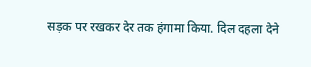सड़क पर रखकर देर तक हंगामा किया. दिल दहला देने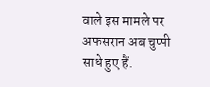वाले इस मामले पर अफसरान अब चुप्पी साधे हुए हैं.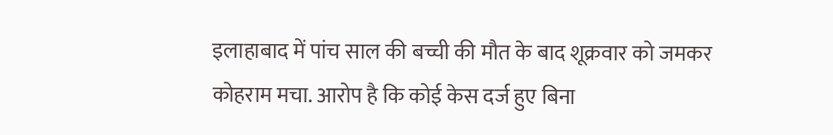इलाहाबाद में पांच साल की बच्ची की मौत के बाद शूक्रवार को जमकर कोहराम मचा. आरोप है कि कोई केस दर्ज हुए बिना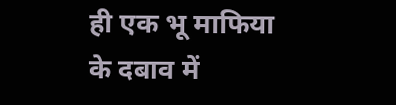ही एक भू माफिया के दबाव में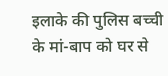इलाके की पुलिस बच्ची के मां-बाप को घर से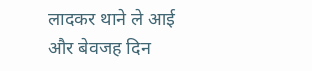लादकर थाने ले आई और बेवजह दिन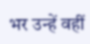भर उन्हें वहीं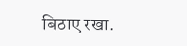बिठाए रखा.